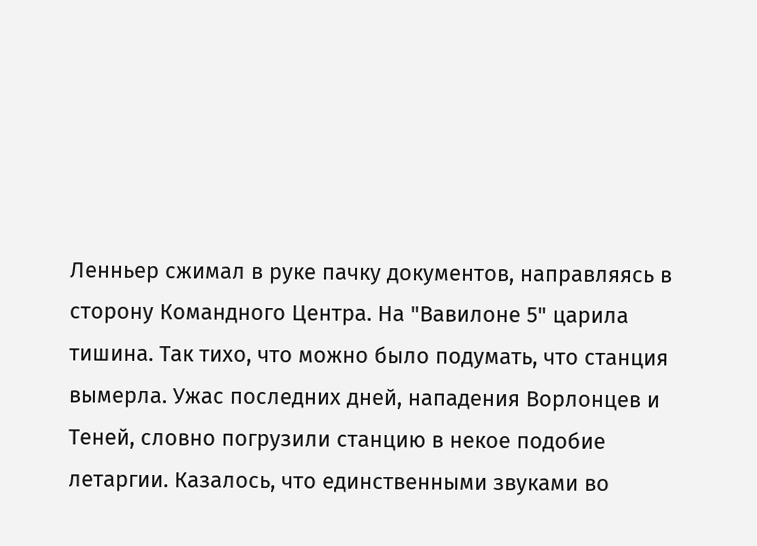Ленньер сжимал в руке пачку документов, направляясь в сторону Командного Центра. На "Вавилоне 5" царила тишина. Так тихо, что можно было подумать, что станция вымерла. Ужас последних дней, нападения Ворлонцев и Теней, словно погрузили станцию в некое подобие летаргии. Казалось, что единственными звуками во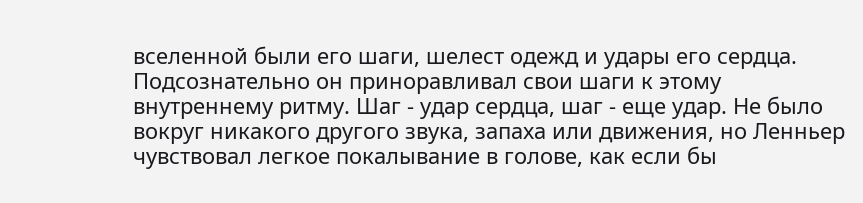вселенной были его шаги, шелест одежд и удары его сердца. Подсознательно он приноравливал свои шаги к этому внутреннему ритму. Шаг - удар сердца, шаг - еще удар. Не было вокруг никакого другого звука, запаха или движения, но Ленньер чувствовал легкое покалывание в голове, как если бы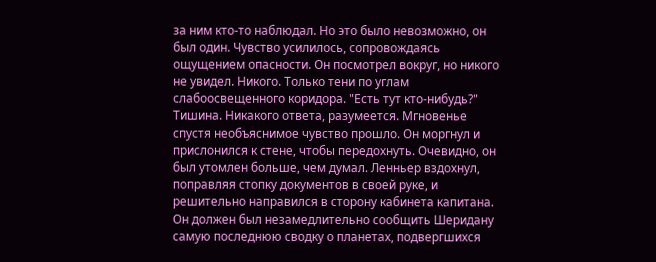за ним кто-то наблюдал. Но это было невозможно, он был один. Чувство усилилось, сопровождаясь ощущением опасности. Он посмотрел вокруг, но никого не увидел. Никого. Только тени по углам слабоосвещенного коридора. "Есть тут кто-нибудь?" Тишина. Никакого ответа, разумеется. Мгновенье спустя необъяснимое чувство прошло. Он моргнул и прислонился к стене, чтобы передохнуть. Очевидно, он был утомлен больше, чем думал. Ленньер вздохнул, поправляя стопку документов в своей руке, и решительно направился в сторону кабинета капитана. Он должен был незамедлительно сообщить Шеридану самую последнюю сводку о планетах, подвергшихся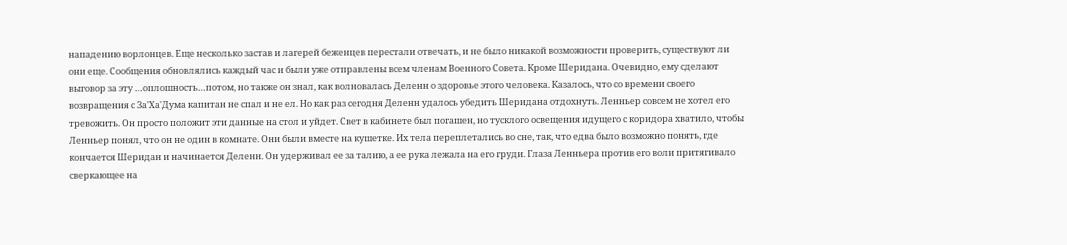нападению ворлонцев. Еще несколько застав и лагерей беженцев перестали отвечать, и не было никакой возможности проверить, существуют ли они еще. Сообщения обновлялись каждый час и были уже отправлены всем членам Военного Совета. Кроме Шеридана. Очевидно, ему сделают выговор за эту …оплошность…потом, но также он знал, как волновалась Деленн о здоровье этого человека. Казалось, что со времени своего возвращения с За'Ха'Дума капитан не спал и не ел. Но как раз сегодня Деленн удалось убедить Шеридана отдохнуть. Ленньер совсем не хотел его тревожить. Он просто положит эти данные на стол и уйдет. Свет в кабинете был погашен, но тусклого освещения идущего с коридора хватило, чтобы Ленньер понял, что он не один в комнате. Они были вместе на кушетке. Их тела переплетались во сне, так, что едва было возможно понять, где кончается Шеридан и начинается Деленн. Он удерживал ее за талию, а ее рука лежала на его груди. Глаза Ленньера против его воли притягивало сверкающее на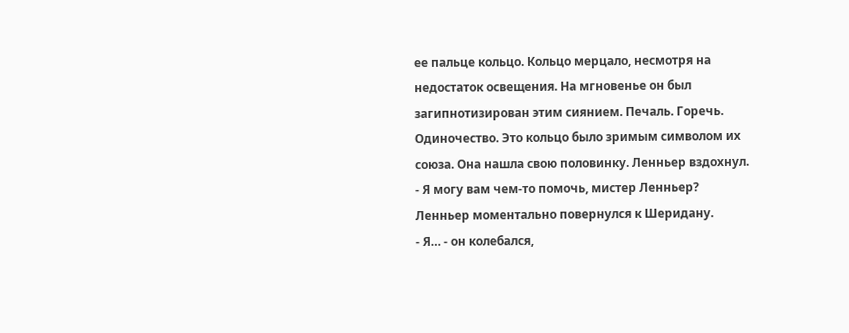ее пальце кольцо. Кольцо мерцало, несмотря на недостаток освещения. На мгновенье он был загипнотизирован этим сиянием. Печаль. Горечь. Одиночество. Это кольцо было зримым символом их союза. Она нашла свою половинку. Ленньер вздохнул.
- Я могу вам чем-то помочь, мистер Ленньер?
Ленньер моментально повернулся к Шеридану.
- Я… - он колебался,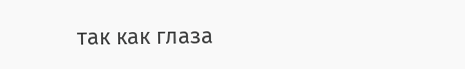так как глаза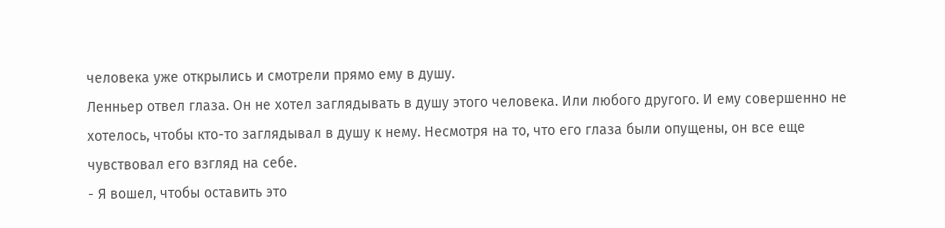человека уже открылись и смотрели прямо ему в душу.
Ленньер отвел глаза. Он не хотел заглядывать в душу этого человека. Или любого другого. И ему совершенно не хотелось, чтобы кто-то заглядывал в душу к нему. Несмотря на то, что его глаза были опущены, он все еще чувствовал его взгляд на себе.
- Я вошел, чтобы оставить это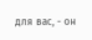для вас, - он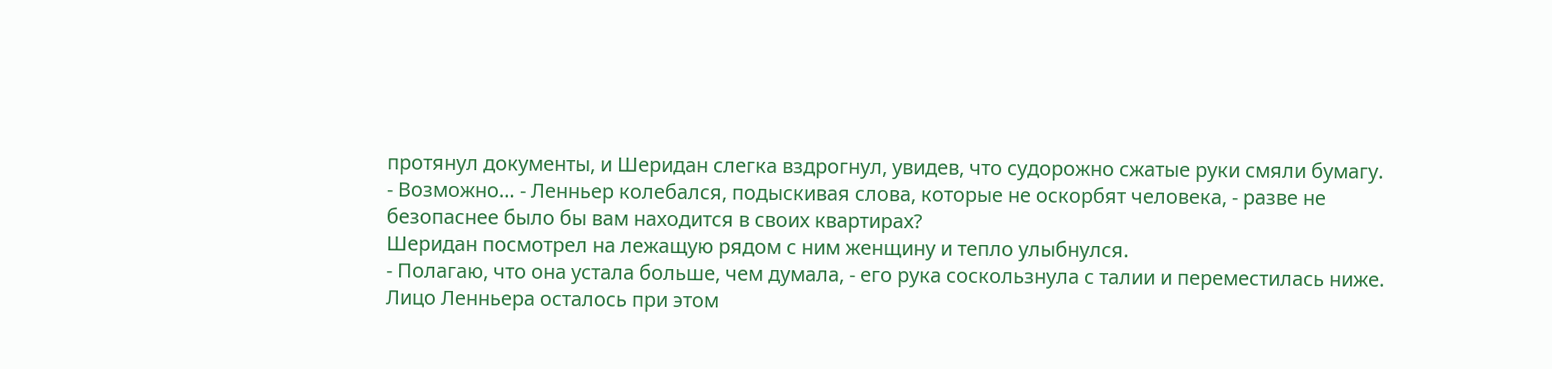протянул документы, и Шеридан слегка вздрогнул, увидев, что судорожно сжатые руки смяли бумагу.
- Возможно… - Ленньер колебался, подыскивая слова, которые не оскорбят человека, - разве не безопаснее было бы вам находится в своих квартирах?
Шеридан посмотрел на лежащую рядом с ним женщину и тепло улыбнулся.
- Полагаю, что она устала больше, чем думала, - его рука соскользнула с талии и переместилась ниже.
Лицо Ленньера осталось при этом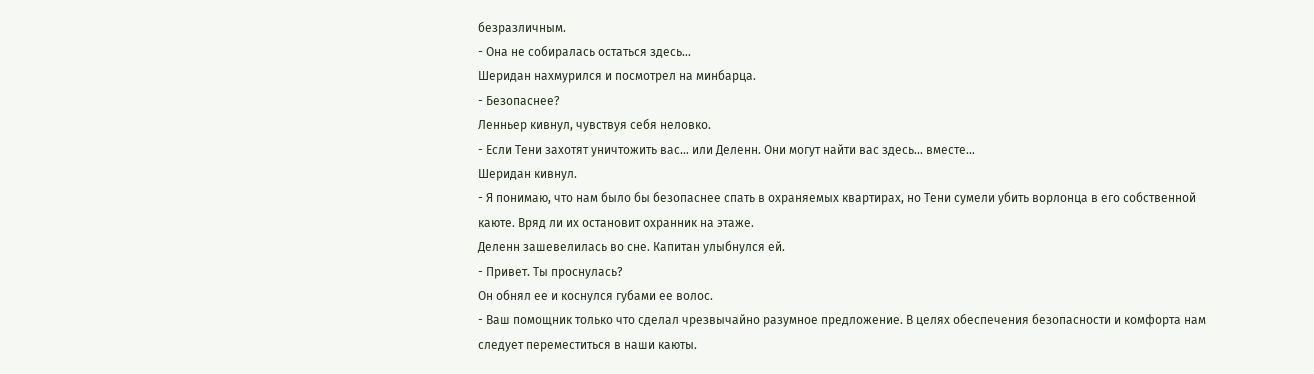безразличным.
- Она не собиралась остаться здесь…
Шеридан нахмурился и посмотрел на минбарца.
- Безопаснее?
Ленньер кивнул, чувствуя себя неловко.
- Если Тени захотят уничтожить вас… или Деленн. Они могут найти вас здесь… вместе…
Шеридан кивнул.
- Я понимаю, что нам было бы безопаснее спать в охраняемых квартирах, но Тени сумели убить ворлонца в его собственной каюте. Вряд ли их остановит охранник на этаже.
Деленн зашевелилась во сне. Капитан улыбнулся ей.
- Привет. Ты проснулась?
Он обнял ее и коснулся губами ее волос.
- Ваш помощник только что сделал чрезвычайно разумное предложение. В целях обеспечения безопасности и комфорта нам следует переместиться в наши каюты.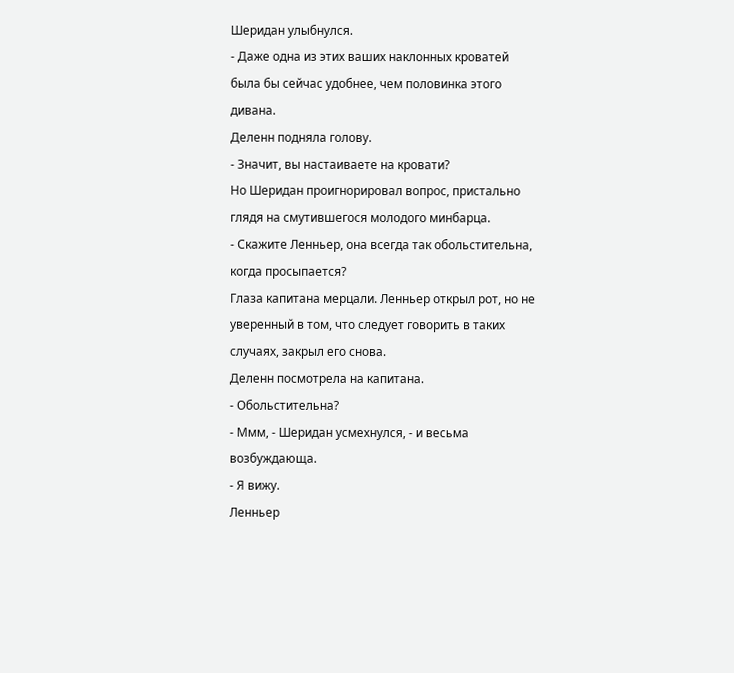Шеридан улыбнулся.
- Даже одна из этих ваших наклонных кроватей была бы сейчас удобнее, чем половинка этого дивана.
Деленн подняла голову.
- Значит, вы настаиваете на кровати?
Но Шеридан проигнорировал вопрос, пристально глядя на смутившегося молодого минбарца.
- Скажите Ленньер, она всегда так обольстительна, когда просыпается?
Глаза капитана мерцали. Ленньер открыл рот, но не уверенный в том, что следует говорить в таких случаях, закрыл его снова.
Деленн посмотрела на капитана.
- Обольстительна?
- Ммм, - Шеридан усмехнулся, - и весьма возбуждающа.
- Я вижу.
Ленньер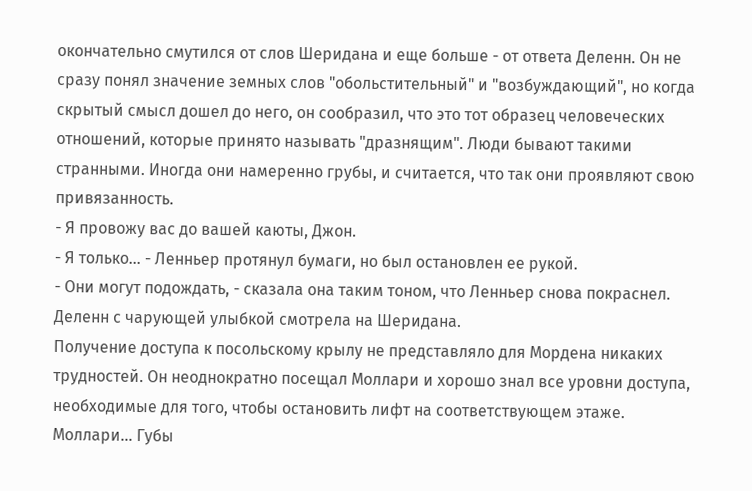окончательно смутился от слов Шеридана и еще больше - от ответа Деленн. Он не сразу понял значение земных слов "обольстительный" и "возбуждающий", но когда скрытый смысл дошел до него, он сообразил, что это тот образец человеческих отношений, которые принято называть "дразнящим". Люди бывают такими странными. Иногда они намеренно грубы, и считается, что так они проявляют свою привязанность.
- Я провожу вас до вашей каюты, Джон.
- Я только… - Ленньер протянул бумаги, но был остановлен ее рукой.
- Они могут подождать, - сказала она таким тоном, что Ленньер снова покраснел.
Деленн с чарующей улыбкой смотрела на Шеридана.
Получение доступа к посольскому крылу не представляло для Мордена никаких трудностей. Он неоднократно посещал Моллари и хорошо знал все уровни доступа, необходимые для того, чтобы остановить лифт на соответствующем этаже. Моллари… Губы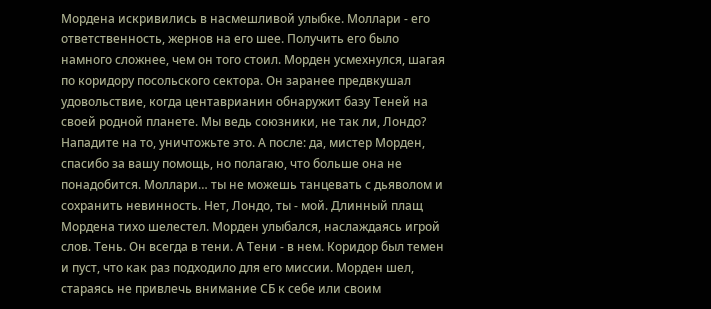Мордена искривились в насмешливой улыбке. Моллари - его ответственность, жернов на его шее. Получить его было намного сложнее, чем он того стоил. Морден усмехнулся, шагая по коридору посольского сектора. Он заранее предвкушал удовольствие, когда центаврианин обнаружит базу Теней на своей родной планете. Мы ведь союзники, не так ли, Лондо? Нападите на то, уничтожьте это. А после: да, мистер Морден, спасибо за вашу помощь, но полагаю, что больше она не понадобится. Моллари… ты не можешь танцевать с дьяволом и сохранить невинность. Нет, Лондо, ты - мой. Длинный плащ Мордена тихо шелестел. Морден улыбался, наслаждаясь игрой слов. Тень. Он всегда в тени. А Тени - в нем. Коридор был темен и пуст, что как раз подходило для его миссии. Морден шел, стараясь не привлечь внимание СБ к себе или своим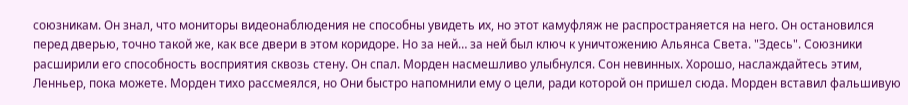союзникам. Он знал, что мониторы видеонаблюдения не способны увидеть их, но этот камуфляж не распространяется на него. Он остановился перед дверью, точно такой же, как все двери в этом коридоре. Но за ней… за ней был ключ к уничтожению Альянса Света. "Здесь". Союзники расширили его способность восприятия сквозь стену. Он спал. Морден насмешливо улыбнулся. Сон невинных. Хорошо, наслаждайтесь этим, Ленньер, пока можете. Морден тихо рассмеялся, но Они быстро напомнили ему о цели, ради которой он пришел сюда. Морден вставил фальшивую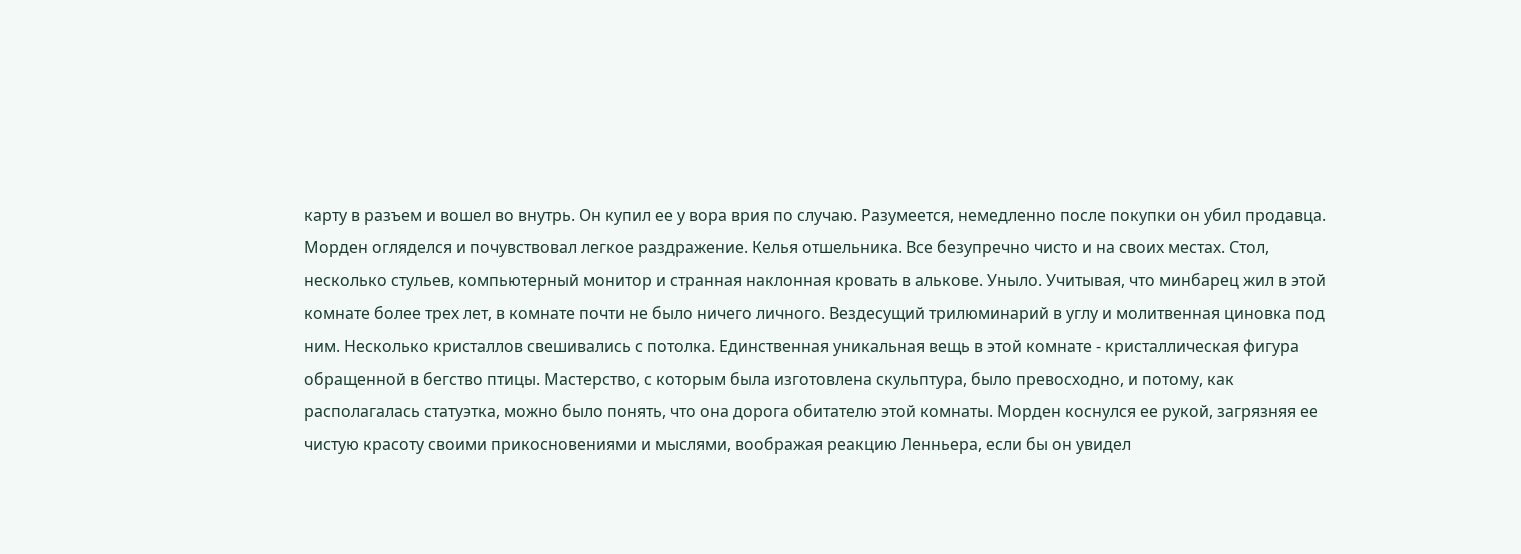карту в разъем и вошел во внутрь. Он купил ее у вора врия по случаю. Разумеется, немедленно после покупки он убил продавца. Морден огляделся и почувствовал легкое раздражение. Келья отшельника. Все безупречно чисто и на своих местах. Стол, несколько стульев, компьютерный монитор и странная наклонная кровать в алькове. Уныло. Учитывая, что минбарец жил в этой комнате более трех лет, в комнате почти не было ничего личного. Вездесущий трилюминарий в углу и молитвенная циновка под ним. Несколько кристаллов свешивались с потолка. Единственная уникальная вещь в этой комнате - кристаллическая фигура обращенной в бегство птицы. Мастерство, с которым была изготовлена скульптура, было превосходно, и потому, как располагалась статуэтка, можно было понять, что она дорога обитателю этой комнаты. Морден коснулся ее рукой, загрязняя ее чистую красоту своими прикосновениями и мыслями, воображая реакцию Ленньера, если бы он увидел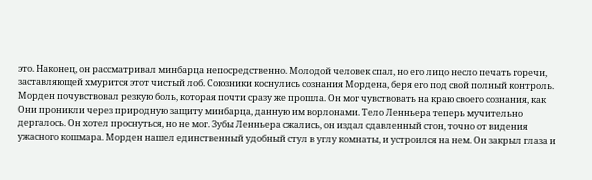это. Наконец, он рассматривал минбарца непосредственно. Молодой человек спал, но его лицо несло печать горечи, заставляющей хмурится этот чистый лоб. Союзники коснулись сознания Мордена, беря его под свой полный контроль. Морден почувствовал резкую боль, которая почти сразу же прошла. Он мог чувствовать на краю своего сознания, как Они проникли через природную защиту минбарца, данную им ворлонами. Тело Ленньера теперь мучительно дергалось. Он хотел проснуться, но не мог. Зубы Ленньера сжались, он издал сдавленный стон, точно от видения ужасного кошмара. Морден нашел единственный удобный стул в углу комнаты, и устроился на нем. Он закрыл глаза и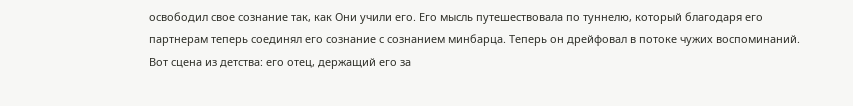освободил свое сознание так, как Они учили его. Его мысль путешествовала по туннелю, который благодаря его партнерам теперь соединял его сознание с сознанием минбарца. Теперь он дрейфовал в потоке чужих воспоминаний. Вот сцена из детства: его отец, держащий его за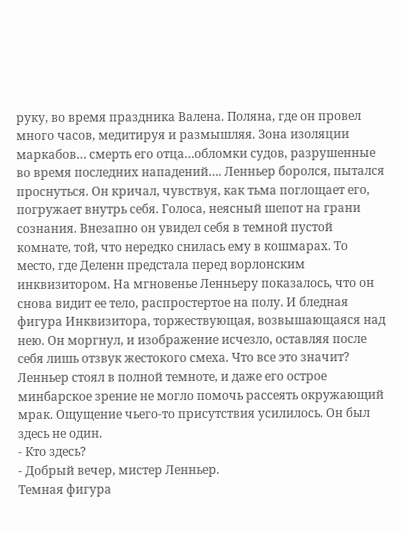руку, во время праздника Валена. Поляна, где он провел много часов, медитируя и размышляя. Зона изоляции маркабов… смерть его отца…обломки судов, разрушенные во время последних нападений…. Ленньер боролся, пытался проснуться. Он кричал, чувствуя, как тьма поглощает его, погружает внутрь себя. Голоса, неясный шепот на грани сознания. Внезапно он увидел себя в темной пустой комнате, той, что нередко снилась ему в кошмарах. То место, где Деленн предстала перед ворлонским инквизитором. На мгновенье Ленньеру показалось, что он снова видит ее тело, распростертое на полу. И бледная фигура Инквизитора, торжествующая, возвышающаяся над нею. Он моргнул, и изображение исчезло, оставляя после себя лишь отзвук жестокого смеха. Что все это значит? Ленньер стоял в полной темноте, и даже его острое минбарское зрение не могло помочь рассеять окружающий мрак. Ощущение чьего-то присутствия усилилось. Он был здесь не один.
- Кто здесь?
- Добрый вечер, мистер Ленньер.
Темная фигура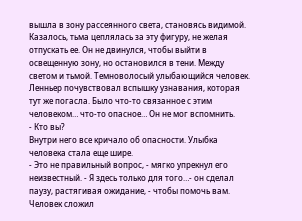вышла в зону рассеянного света, становясь видимой. Казалось, тьма цеплялась за эту фигуру, не желая отпускать ее. Он не двинулся, чтобы выйти в освещенную зону, но остановился в тени. Между светом и тьмой. Темноволосый улыбающийся человек. Ленньер почувствовал вспышку узнавания, которая тут же погасла. Было что-то связанное с этим человеком… что-то опасное… Он не мог вспомнить.
- Кто вы?
Внутри него все кричало об опасности. Улыбка человека стала еще шире.
- Это не правильный вопрос, - мягко упрекнул его неизвестный. - Я здесь только для того…- он сделал паузу, растягивая ожидание, - чтобы помочь вам.
Человек сложил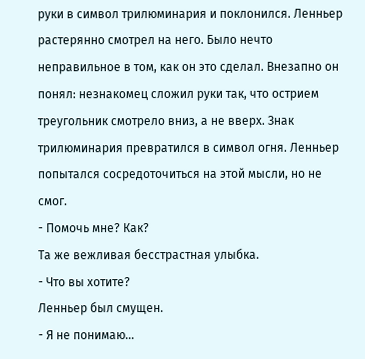руки в символ трилюминария и поклонился. Ленньер растерянно смотрел на него. Было нечто неправильное в том, как он это сделал. Внезапно он понял: незнакомец сложил руки так, что острием треугольник смотрело вниз, а не вверх. Знак трилюминария превратился в символ огня. Ленньер попытался сосредоточиться на этой мысли, но не смог.
- Помочь мне? Как?
Та же вежливая бесстрастная улыбка.
- Что вы хотите?
Ленньер был смущен.
- Я не понимаю…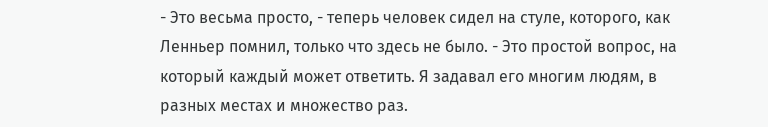- Это весьма просто, - теперь человек сидел на стуле, которого, как Ленньер помнил, только что здесь не было. - Это простой вопрос, на который каждый может ответить. Я задавал его многим людям, в разных местах и множество раз.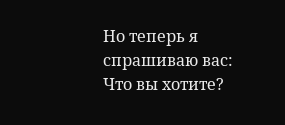Но теперь я спрашиваю вас: Что вы хотите?